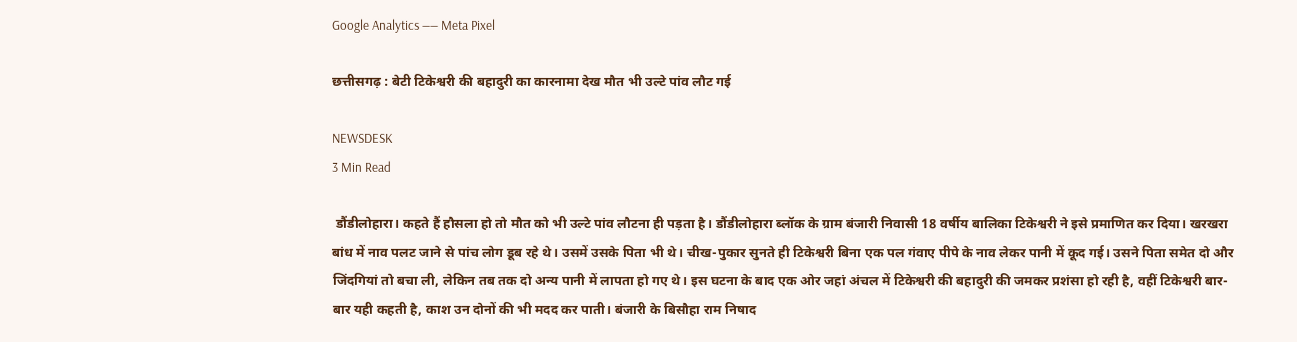Google Analytics —— Meta Pixel

छत्तीसगढ़ : बेटी टिकेश्वरी की बहादुरी का कारनामा देख मौत भी उल्टे पांव लौट गई

NEWSDESK
3 Min Read

 डौंडीलोहारा। कहते हैं हौसला हो तो मौत को भी उल्टे पांव लौटना ही पड़ता है। डौंडीलोहारा ब्लॉक के ग्राम बंजारी निवासी 18 वर्षीय बालिका टिकेश्वरी ने इसे प्रमाणित कर दिया। खरखरा बांध में नाव पलट जाने से पांच लोग डूब रहे थे। उसमें उसके पिता भी थे। चीख-पुकार सुनते ही टिकेश्वरी बिना एक पल गंवाए पीपे के नाव लेकर पानी में कूद गई। उसने पिता समेत दो और जिंदगियां तो बचा ली, लेकिन तब तक दो अन्य पानी में लापता हो गए थे। इस घटना के बाद एक ओर जहां अंचल में टिकेश्वरी की बहादुरी की जमकर प्रशंसा हो रही है, वहीं टिकेश्वरी बार-बार यही कहती है, काश उन दोनों की भी मदद कर पाती। बंजारी के बिसौहा राम निषाद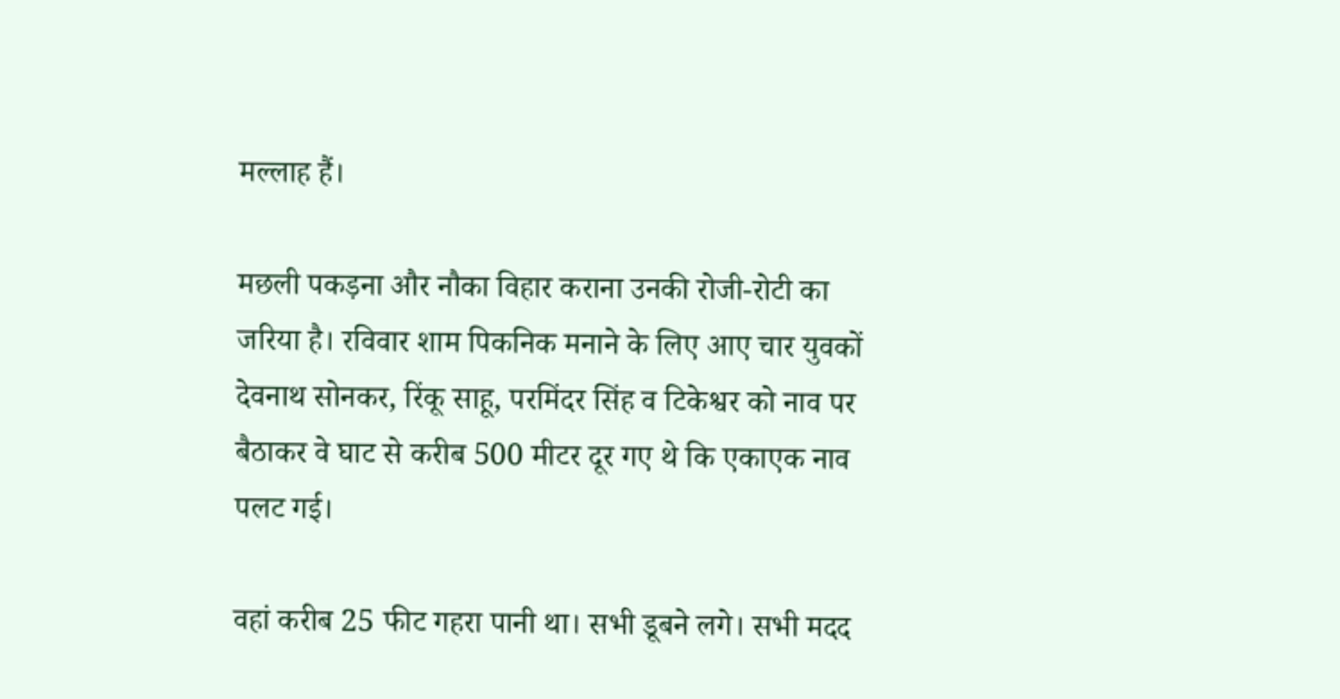मल्लाह हैं।

मछली पकड़ना और नौका विहार कराना उनकी रोजी-रोटी का जरिया है। रविवार शाम पिकनिक मनाने के लिए आए चार युवकों देवनाथ सोनकर, रिंकू साहू, परमिंदर सिंह व टिकेश्वर को नाव पर बैठाकर वे घाट से करीब 500 मीटर दूर गए थे कि एकाएक नाव पलट गई।

वहां करीब 25 फीट गहरा पानी था। सभी डूबने लगे। सभी मदद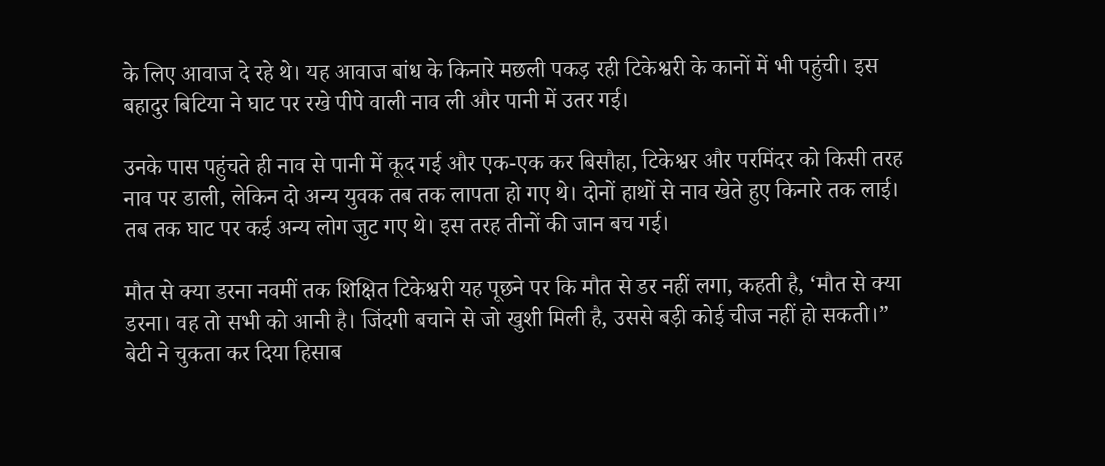के लिए आवाज दे रहे थे। यह आवाज बांध के किनारे मछली पकड़ रही टिकेश्वरी के कानों में भी पहुंची। इस बहादुर बिटिया ने घाट पर रखे पीपे वाली नाव ली और पानी में उतर गई।

उनके पास पहुंचते ही नाव से पानी में कूद गई और एक-एक कर बिसौहा, टिकेश्वर और परमिंदर को किसी तरह नाव पर डाली, लेकिन दो अन्य युवक तब तक लापता हो गए थे। दोनों हाथों से नाव खेते हुए किनारे तक लाई। तब तक घाट पर कई अन्य लोग जुट गए थे। इस तरह तीनों की जान बच गई।

मौत से क्या डरना नवमीं तक शिक्षित टिकेश्वरी यह पूछने पर कि मौत से डर नहीं लगा, कहती है, ‘मौत से क्या डरना। वह तो सभी को आनी है। जिंदगी बचाने से जो खुशी मिली है, उससे बड़ी कोई चीज नहीं हो सकती।” बेटी ने चुकता कर दिया हिसाब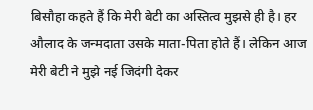बिसौहा कहते हैं कि मेरी बेटी का अस्तित्व मुझसे ही है। हर औलाद के जन्मदाता उसके माता-पिता होते हैं। लेकिन आज मेरी बेटी ने मुझे नई जिदंगी देकर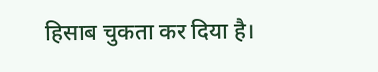हिसाब चुकता कर दिया है।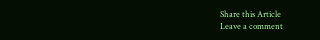Share this Article
Leave a comment